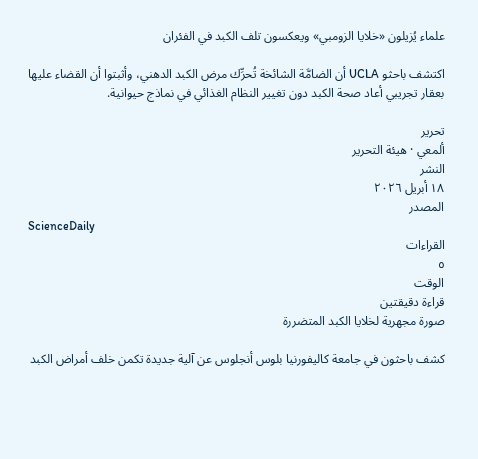علماء يُزيلون «خلايا الزومبي» ويعكسون تلف الكبد في الفئران

اكتشف باحثو UCLA أن الضامَّة الشائخة تُحرِّك مرض الكبد الدهني، وأثبتوا أن القضاء عليها بعقار تجريبي أعاد صحة الكبد دون تغيير النظام الغذائي في نماذج حيوانية.

تحرير
ألمعي · هيئة التحرير
النشر
١٨ أبريل ٢٠٢٦
المصدر
ScienceDaily
القراءات
٥
الوقت
قراءة دقيقتين
صورة مجهرية لخلايا الكبد المتضررة

كشف باحثون في جامعة كاليفورنيا بلوس أنجلوس عن آلية جديدة تكمن خلف أمراض الكبد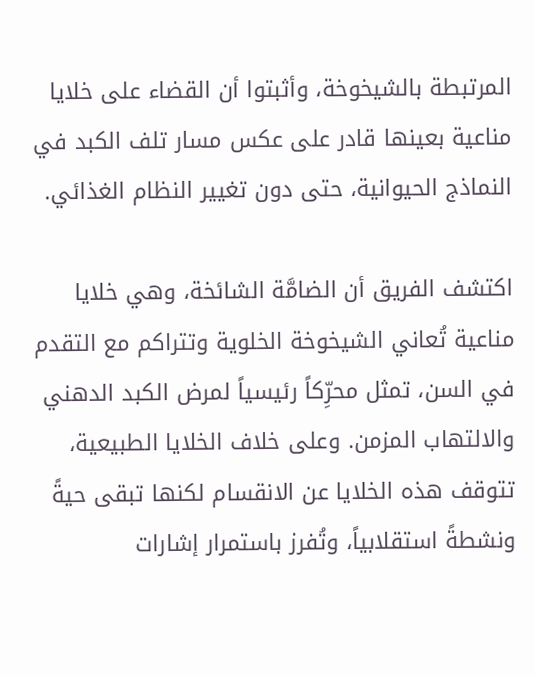المرتبطة بالشيخوخة، وأثبتوا أن القضاء على خلايا مناعية بعينها قادر على عكس مسار تلف الكبد في النماذج الحيوانية، حتى دون تغيير النظام الغذائي.

اكتشف الفريق أن الضامَّة الشائخة، وهي خلايا مناعية تُعاني الشيخوخة الخلوية وتتراكم مع التقدم في السن، تمثل محرِّكاً رئيسياً لمرض الكبد الدهني والالتهاب المزمن. وعلى خلاف الخلايا الطبيعية، تتوقف هذه الخلايا عن الانقسام لكنها تبقى حيةً ونشطةً استقلابياً، وتُفرز باستمرار إشارات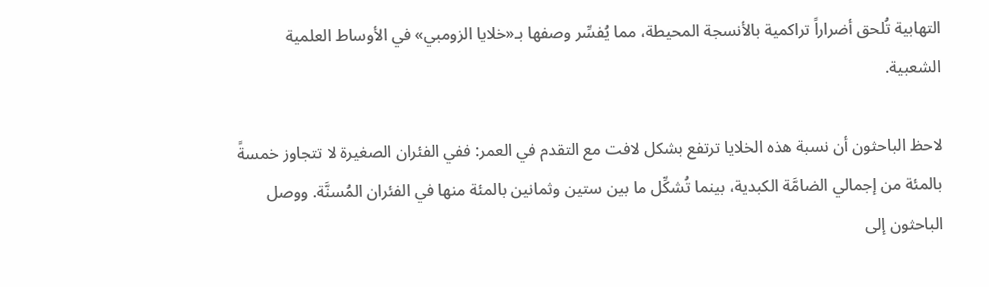التهابية تُلحق أضراراً تراكمية بالأنسجة المحيطة، مما يُفسِّر وصفها بـ«خلايا الزومبي» في الأوساط العلمية الشعبية.

لاحظ الباحثون أن نسبة هذه الخلايا ترتفع بشكل لافت مع التقدم في العمر: ففي الفئران الصغيرة لا تتجاوز خمسةً بالمئة من إجمالي الضامَّة الكبدية، بينما تُشكِّل ما بين ستين وثمانين بالمئة منها في الفئران المُسنَّة. ووصل الباحثون إلى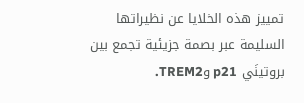تمييز هذه الخلايا عن نظيراتها السليمة عبر بصمة جزيئية تجمع بين بروتينَي p21 وTREM2.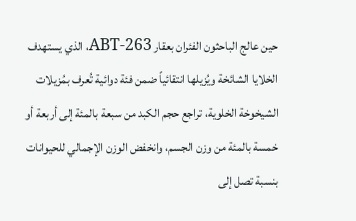حين عالج الباحثون الفئران بعقار ABT-263، الذي يستهدف الخلايا الشائخة ويُزيلها انتقائياً ضمن فئة دوائية تُعرف بمُزيلات الشيخوخة الخلوية، تراجع حجم الكبد من سبعة بالمئة إلى أربعة أو خمسة بالمئة من وزن الجسم، وانخفض الوزن الإجمالي للحيوانات بنسبة تصل إلى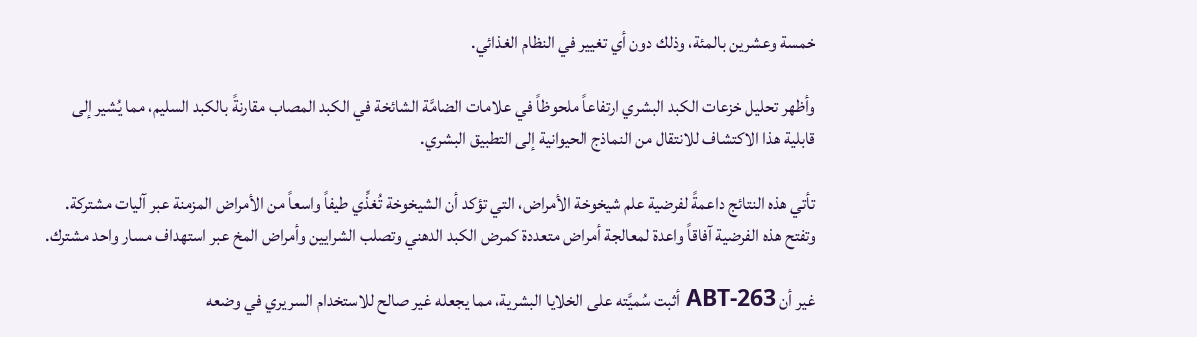خمسة وعشرين بالمئة، وذلك دون أي تغيير في النظام الغذائي.

وأظهر تحليل خزعات الكبد البشري ارتفاعاً ملحوظاً في علامات الضامَّة الشائخة في الكبد المصاب مقارنةً بالكبد السليم، مما يُشير إلى قابلية هذا الاكتشاف للانتقال من النماذج الحيوانية إلى التطبيق البشري.

تأتي هذه النتائج داعمةً لفرضية علم شيخوخة الأمراض، التي تؤكد أن الشيخوخة تُغذِّي طيفاً واسعاً من الأمراض المزمنة عبر آليات مشتركة. وتفتح هذه الفرضية آفاقاً واعدة لمعالجة أمراض متعددة كمرض الكبد الدهني وتصلب الشرايين وأمراض المخ عبر استهداف مسار واحد مشترك.

غير أن ABT-263 أثبت سُميَّته على الخلايا البشرية، مما يجعله غير صالح للاستخدام السريري في وضعه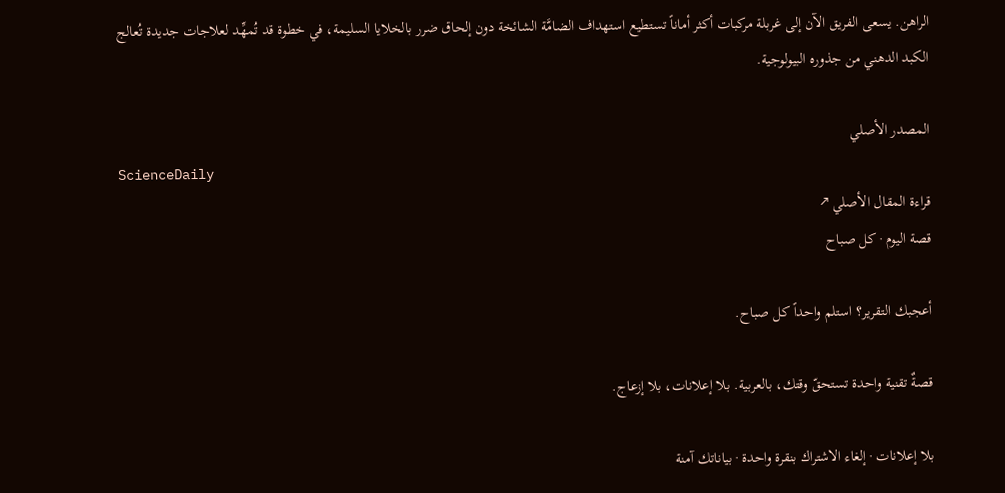الراهن. يسعى الفريق الآن إلى غربلة مركبات أكثر أماناً تستطيع استهداف الضامَّة الشائخة دون إلحاق ضرر بالخلايا السليمة، في خطوة قد تُمهِّد لعلاجات جديدة تُعالج الكبد الدهني من جذوره البيولوجية.

المصدر الأصلي
ScienceDaily
قراءة المقال الأصلي ↗
قصة اليوم · كل صباح

أعجبك التقرير؟ استلم واحداً كل صباح.

قصةٌ تقنية واحدة تستحقّ وقتك، بالعربية. بلا إعلانات، بلا إزعاج.

بلا إعلانات · إلغاء الاشتراك بنقرة واحدة · بياناتك آمنة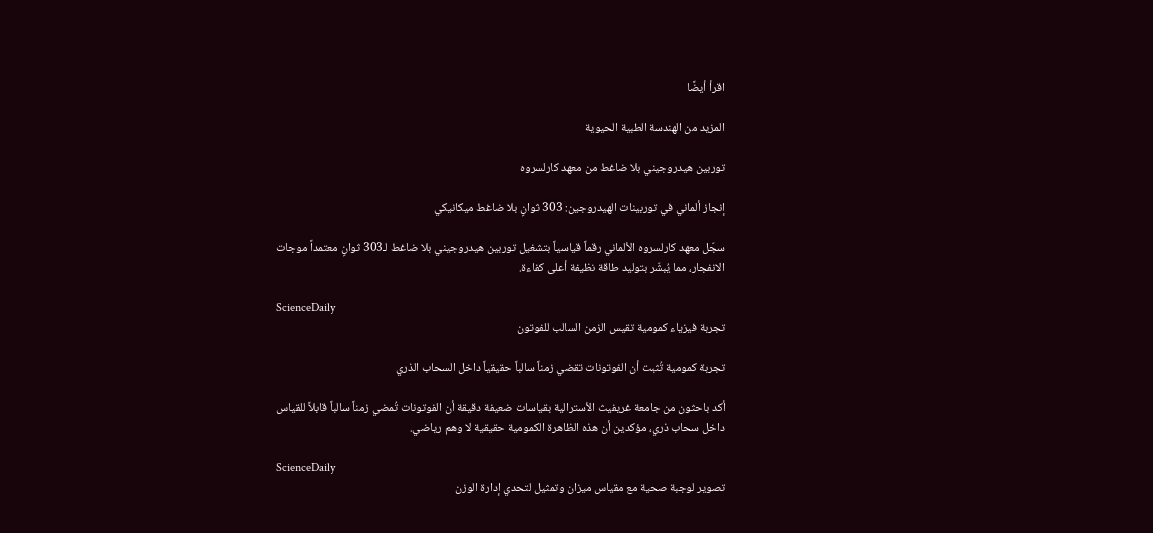اقرأ أيضًا

المزيد من الهندسة الطبية الحيوية

توربين هيدروجيني بلا ضاغط من معهد كارلسروه

إنجاز ألماني في توربينات الهيدروجين: 303 ثوانٍ بلا ضاغط ميكانيكي

سجّل معهد كارلسروه الألماني رقماً قياسياً بتشغيل توربين هيدروجيني بلا ضاغط لـ303 ثوانٍ معتمداً موجات الانفجار، مما يُبشّر بتوليد طاقة نظيفة أعلى كفاءة.

ScienceDaily
تجربة فيزياء كمومية تقيس الزمن السالب للفوتون

تجربة كمومية تُثبت أن الفوتونات تقضي زمناً سالباً حقيقياً داخل السحاب الذري

أكد باحثون من جامعة غريفيث الأسترالية بقياسات ضعيفة دقيقة أن الفوتونات تُمضي زمناً سالباً قابلاً للقياس داخل سحاب ذري، مؤكدين أن هذه الظاهرة الكمومية حقيقية لا وهم رياضي.

ScienceDaily
تصوير لوجبة صحية مع مقياس ميزان وتمثيل لتحدي إدارة الوزن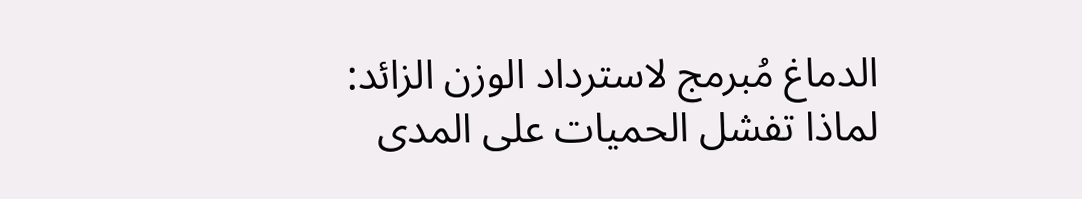الدماغ مُبرمج لاسترداد الوزن الزائد: لماذا تفشل الحميات على المدى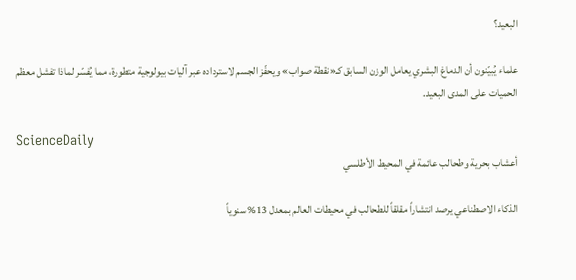البعيد؟

علماء يُبيّنون أن الدماغ البشري يعامل الوزن السابق كـ«نقطة صواب» ويحفّز الجسم لاسترداده عبر آليات بيولوجية متطورة، مما يُفسّر لماذا تفشل معظم الحميات على المدى البعيد.

ScienceDaily
أعشاب بحرية وطحالب عائمة في المحيط الأطلسي

الذكاء الاصطناعي يرصد انتشاراً مقلقاً للطحالب في محيطات العالم بمعدل 13% سنوياً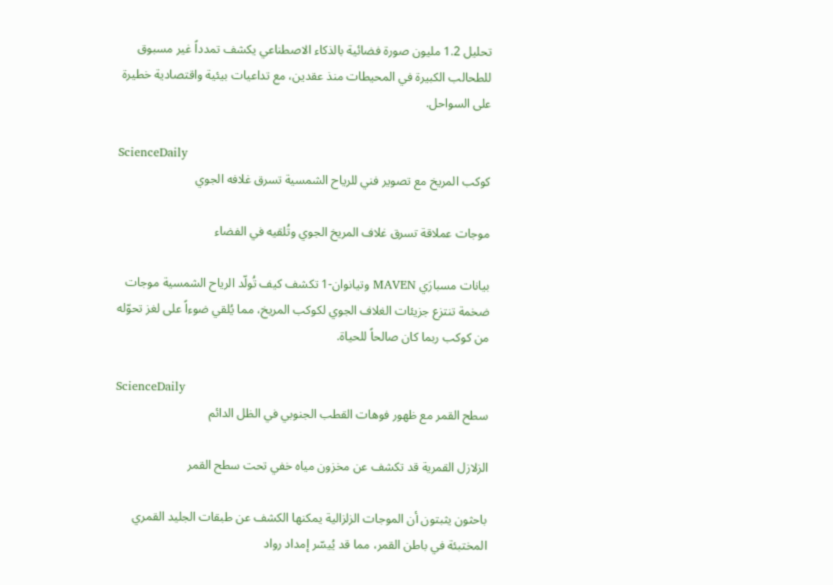تحليل 1.2 مليون صورة فضائية بالذكاء الاصطناعي يكشف تمدداً غير مسبوق للطحالب الكبيرة في المحيطات منذ عقدين، مع تداعيات بيئية واقتصادية خطيرة على السواحل.

ScienceDaily
كوكب المريخ مع تصوير فني للرياح الشمسية تسرق غلافه الجوي

موجات عملاقة تسرق غلاف المريخ الجوي وتُلقيه في الفضاء

بيانات مسبارَي MAVEN وتيانوان-1 تكشف كيف تُولّد الرياح الشمسية موجات ضخمة تنتزع جزيئات الغلاف الجوي لكوكب المريخ، مما يُلقي ضوءاً على لغز تحوّله من كوكب ربما كان صالحاً للحياة.

ScienceDaily
سطح القمر مع ظهور فوهات القطب الجنوبي في الظل الدائم

الزلازل القمرية قد تكشف عن مخزون مياه خفي تحت سطح القمر

باحثون يثبتون أن الموجات الزلزالية يمكنها الكشف عن طبقات الجليد القمري المختبئة في باطن القمر، مما قد يُيسّر إمداد رواد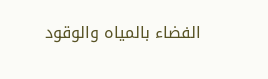الفضاء بالمياه والوقود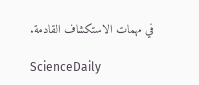في مهمات الاستكشاف القادمة.

ScienceDaily